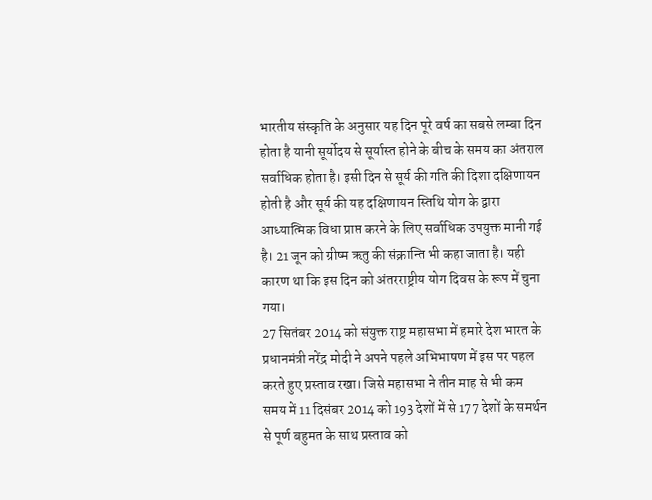भारतीय संस्कृति के अनुसार यह दिन पूरे वर्ष का सबसे लम्बा दिन होता है यानी सूर्योदय से सूर्यास्त होने के बीच के समय का अंतराल सर्वाधिक होता है। इसी दिन से सूर्य की गति की दिशा दक्षिणायन होती है और सूर्य की यह दक्षिणायन स्तिथि योग के द्वारा आध्यात्मिक विधा प्राप्त करने के लिए सर्वाधिक उपयुक्त मानी गई है। 21 जून को ग्रीष्म ऋतु की संक्रान्ति भी कहा जाता है। यही कारण था कि इस दिन को अंतरराष्ट्रीय योग दिवस के रूप में चुना गया।
27 सितंबर 2014 को संयुक्त राष्ट्र महासभा में हमारे देश भारत के प्रधानमंत्री नरेंद्र मोदी ने अपने पहले अभिभाषण में इस पर पहल करते हुए प्रस्ताव रखा। जिसे महासभा ने तीन माह से भी कम समय में 11 दिसंबर 2014 को 193 देशों में से 177 देशों के समर्थन से पूर्ण बहुमत के साथ प्रस्ताव को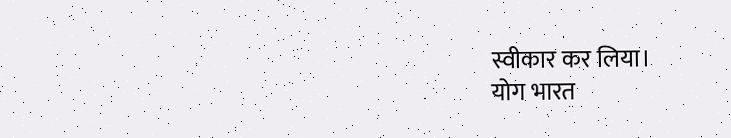स्वीकार कर लिया।
योग भारत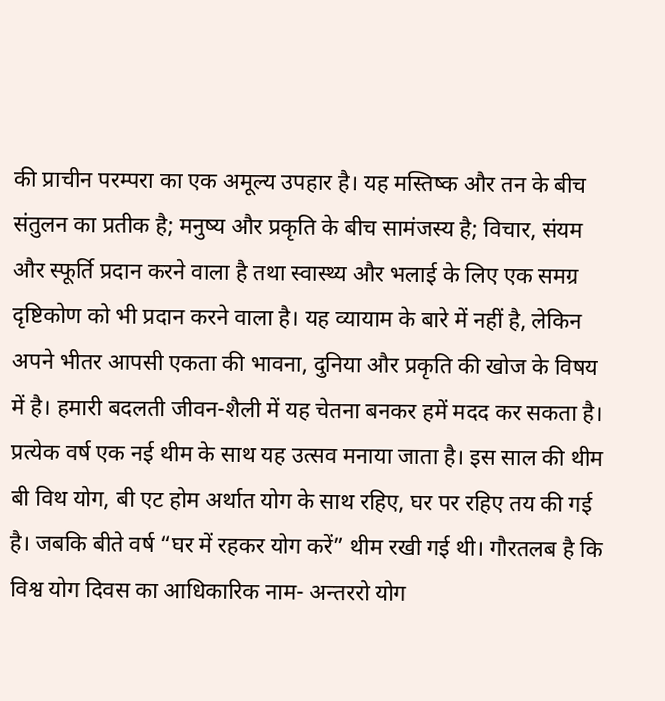की प्राचीन परम्परा का एक अमूल्य उपहार है। यह मस्तिष्क और तन के बीच संतुलन का प्रतीक है; मनुष्य और प्रकृति के बीच सामंजस्य है; विचार, संयम और स्फूर्ति प्रदान करने वाला है तथा स्वास्थ्य और भलाई के लिए एक समग्र दृष्टिकोण को भी प्रदान करने वाला है। यह व्यायाम के बारे में नहीं है, लेकिन अपने भीतर आपसी एकता की भावना, दुनिया और प्रकृति की खोज के विषय में है। हमारी बदलती जीवन-शैली में यह चेतना बनकर हमें मदद कर सकता है।
प्रत्येक वर्ष एक नई थीम के साथ यह उत्सव मनाया जाता है। इस साल की थीम बी विथ योग, बी एट होम अर्थात योग के साथ रहिए, घर पर रहिए तय की गई है। जबकि बीते वर्ष “घर में रहकर योग करें” थीम रखी गई थी। गौरतलब है कि विश्व योग दिवस का आधिकारिक नाम- अन्तररो योग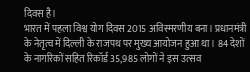दिवस है।
भारत में पहला विश्व योग दिवस 2015 अविस्मरणीय बना। प्रधानमंत्री के नेतृत्व में दिल्ली के राजपथ पर मुख्य आयोजन हुआ था। 84 देशों के नागरिकों सहित रिकॉर्ड 35,985 लोगों ने इस उत्सव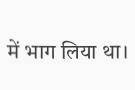में भाग लिया था।